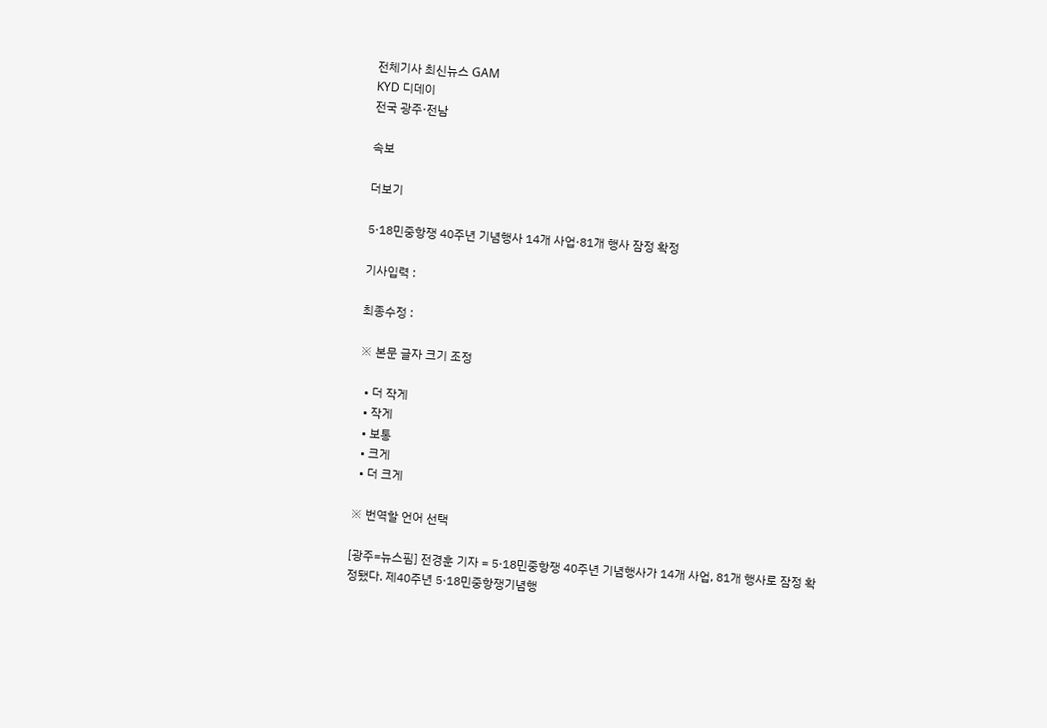전체기사 최신뉴스 GAM
KYD 디데이
전국 광주·전남

속보

더보기

5·18민중항쟁 40주년 기념행사 14개 사업·81개 행사 잠정 확정

기사입력 :

최종수정 :

※ 본문 글자 크기 조정

  • 더 작게
  • 작게
  • 보통
  • 크게
  • 더 크게

※ 번역할 언어 선택

[광주=뉴스핌] 전경훈 기자 = 5·18민중항쟁 40주년 기념행사가 14개 사업, 81개 행사로 잠정 확정됐다. 제40주년 5·18민중항쟁기념행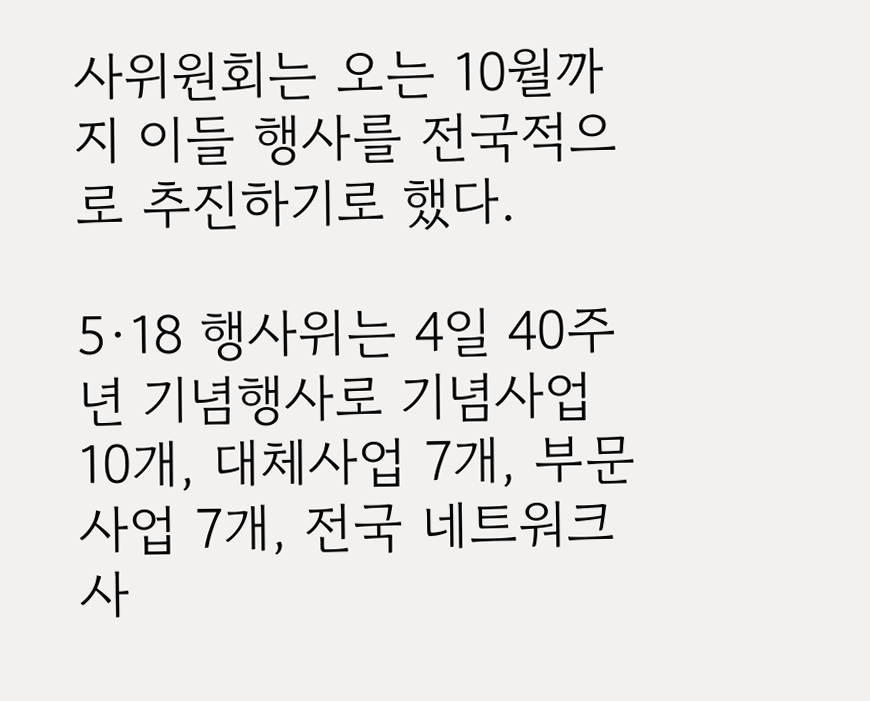사위원회는 오는 10월까지 이들 행사를 전국적으로 추진하기로 했다.

5·18 행사위는 4일 40주년 기념행사로 기념사업 10개, 대체사업 7개, 부문 사업 7개, 전국 네트워크 사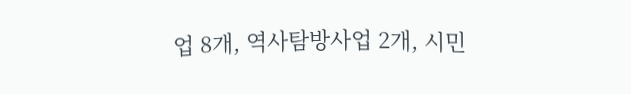업 8개, 역사탐방사업 2개, 시민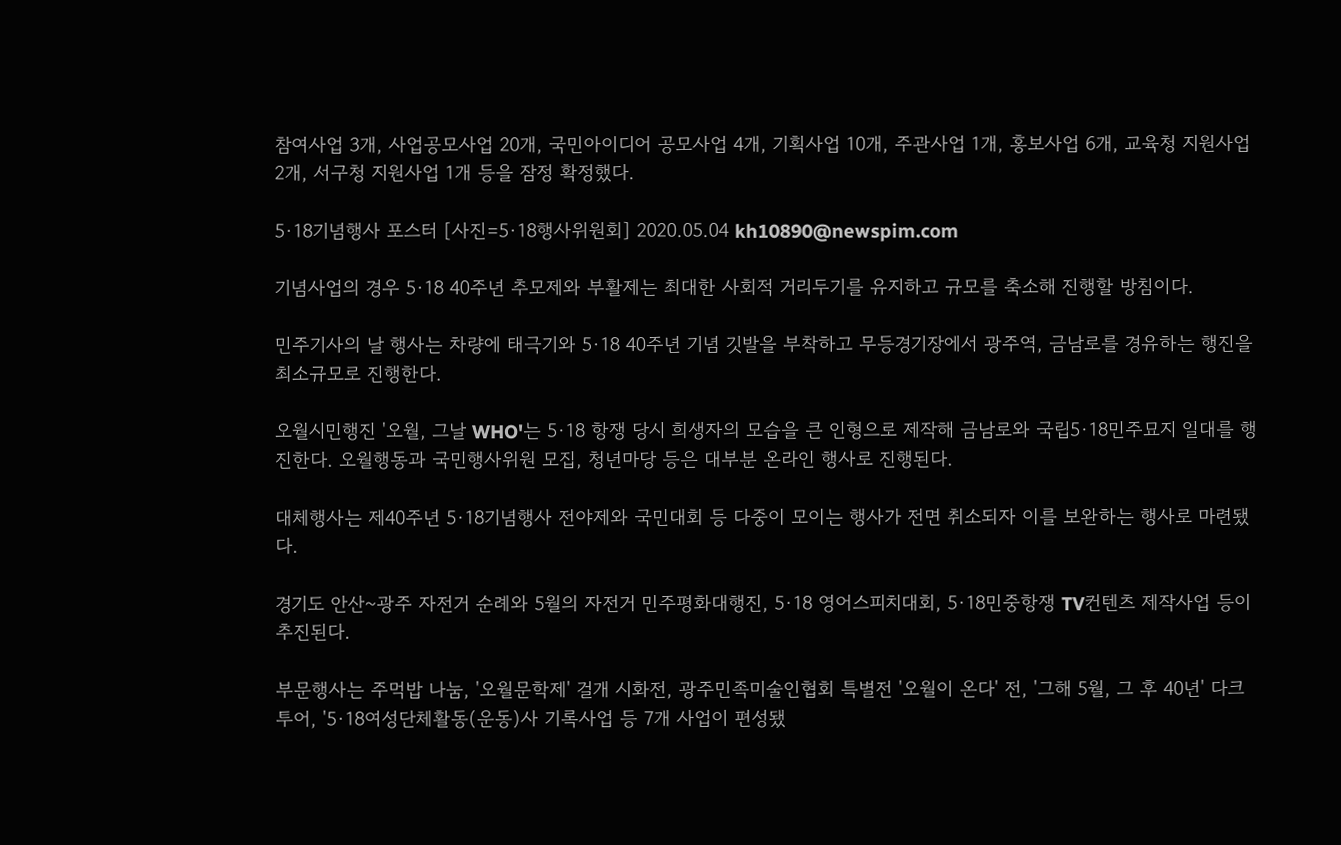참여사업 3개, 사업공모사업 20개, 국민아이디어 공모사업 4개, 기획사업 10개, 주관사업 1개, 홍보사업 6개, 교육청 지원사업 2개, 서구청 지원사업 1개 등을 잠정 확정했다.

5·18기념행사 포스터 [사진=5·18행사위원회] 2020.05.04 kh10890@newspim.com

기념사업의 경우 5·18 40주년 추모제와 부활제는 최대한 사회적 거리두기를 유지하고 규모를 축소해 진행할 방침이다.

민주기사의 날 행사는 차량에 태극기와 5·18 40주년 기념 깃발을 부착하고 무등경기장에서 광주역, 금남로를 경유하는 행진을 최소규모로 진행한다.

오월시민행진 '오월, 그날 WHO'는 5·18 항쟁 당시 희생자의 모습을 큰 인형으로 제작해 금남로와 국립5·18민주묘지 일대를 행진한다. 오월행동과 국민행사위원 모집, 청년마당 등은 대부분 온라인 행사로 진행된다.

대체행사는 제40주년 5·18기념행사 전야제와 국민대회 등 다중이 모이는 행사가 전면 취소되자 이를 보완하는 행사로 마련됐다.

경기도 안산~광주 자전거 순례와 5월의 자전거 민주평화대행진, 5·18 영어스피치대회, 5·18민중항쟁 TV컨텐츠 제작사업 등이 추진된다.

부문행사는 주먹밥 나눔, '오월문학제' 걸개 시화전, 광주민족미술인협회 특별전 '오월이 온다' 전, '그해 5월, 그 후 40년' 다크 투어, '5·18여성단체활동(운동)사 기록사업 등 7개 사업이 편성됐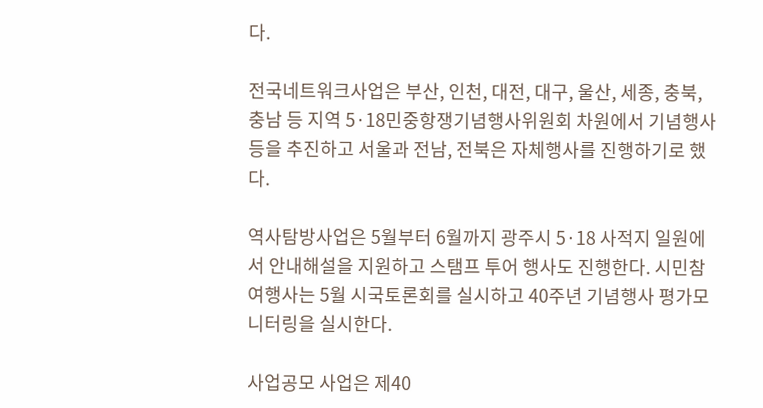다.

전국네트워크사업은 부산, 인천, 대전, 대구, 울산, 세종, 충북, 충남 등 지역 5·18민중항쟁기념행사위원회 차원에서 기념행사 등을 추진하고 서울과 전남, 전북은 자체행사를 진행하기로 했다.

역사탐방사업은 5월부터 6월까지 광주시 5·18 사적지 일원에서 안내해설을 지원하고 스탬프 투어 행사도 진행한다. 시민참여행사는 5월 시국토론회를 실시하고 40주년 기념행사 평가모니터링을 실시한다.

사업공모 사업은 제40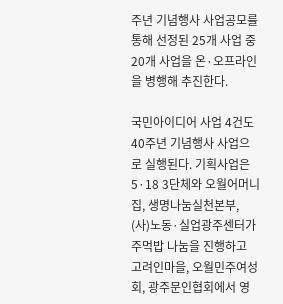주년 기념행사 사업공모를 통해 선정된 25개 사업 중 20개 사업을 온·오프라인을 병행해 추진한다.

국민아이디어 사업 4건도 40주년 기념행사 사업으로 실행된다. 기획사업은 5·18 3단체와 오월어머니집, 생명나눔실천본부, (사)노동·실업광주센터가 주먹밥 나눔을 진행하고 고려인마을, 오월민주여성회, 광주문인협회에서 영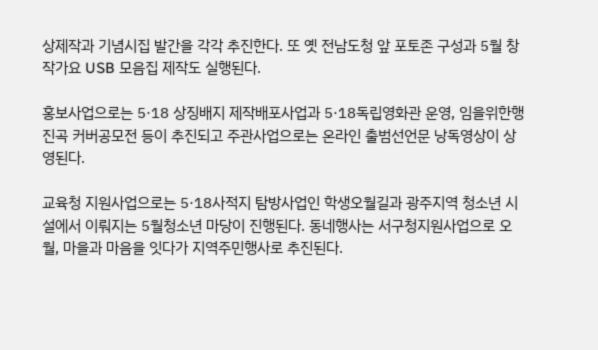상제작과 기념시집 발간을 각각 추진한다. 또 옛 전남도청 앞 포토존 구성과 5월 창작가요 USB 모음집 제작도 실행된다.

홍보사업으로는 5·18 상징배지 제작배포사업과 5·18독립영화관 운영, 임을위한행진곡 커버공모전 등이 추진되고 주관사업으로는 온라인 출범선언문 낭독영상이 상영된다.

교육청 지원사업으로는 5·18사적지 탐방사업인 학생오월길과 광주지역 청소년 시설에서 이뤄지는 5월청소년 마당이 진행된다. 동네행사는 서구청지원사업으로 오월, 마을과 마음을 잇다가 지역주민행사로 추진된다.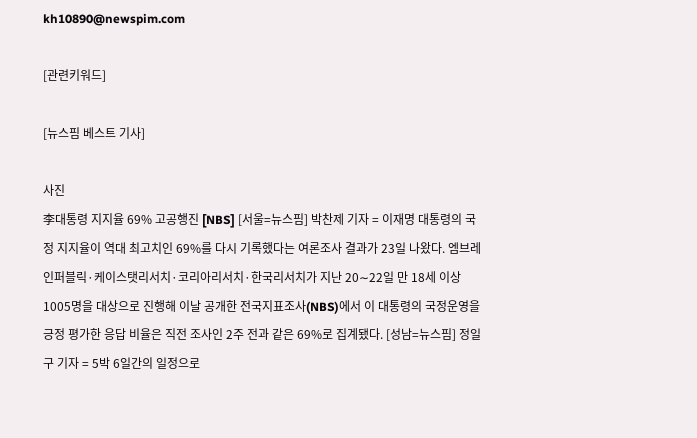kh10890@newspim.com

[관련키워드]

[뉴스핌 베스트 기사]

사진
李대통령 지지율 69% 고공행진 [NBS] [서울=뉴스핌] 박찬제 기자 = 이재명 대통령의 국정 지지율이 역대 최고치인 69%를 다시 기록했다는 여론조사 결과가 23일 나왔다. 엠브레인퍼블릭·케이스탯리서치·코리아리서치·한국리서치가 지난 20∼22일 만 18세 이상 1005명을 대상으로 진행해 이날 공개한 전국지표조사(NBS)에서 이 대통령의 국정운영을 긍정 평가한 응답 비율은 직전 조사인 2주 전과 같은 69%로 집계됐다. [성남=뉴스핌] 정일구 기자 = 5박 6일간의 일정으로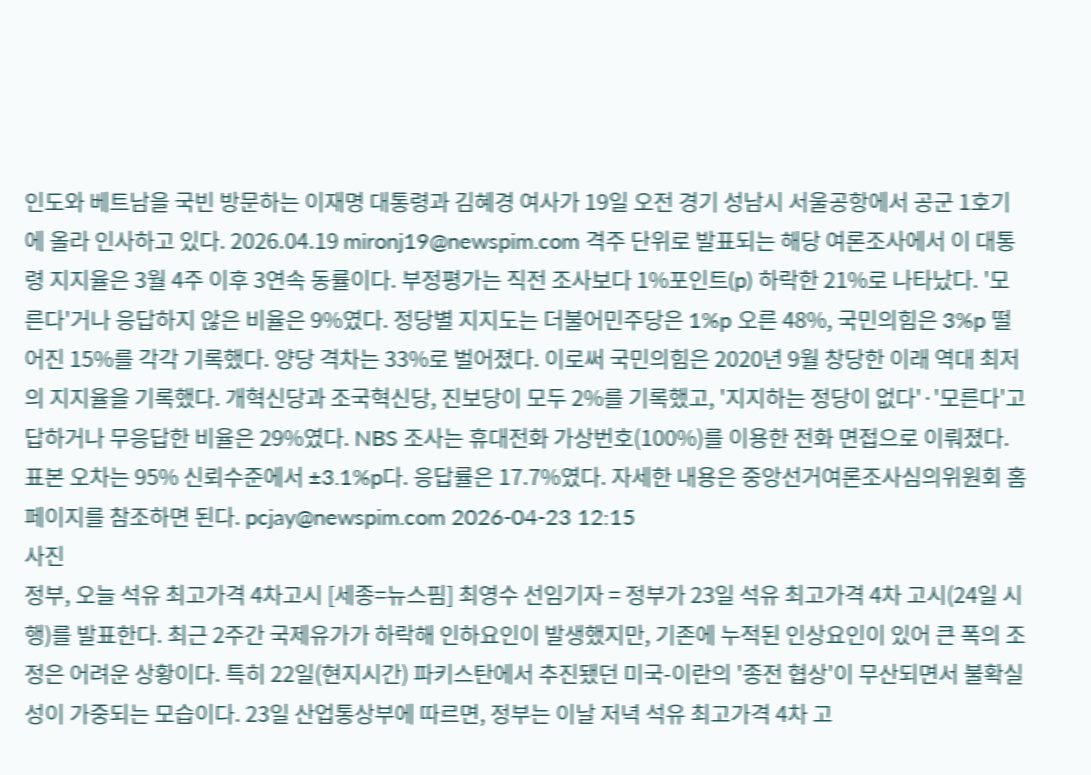인도와 베트남을 국빈 방문하는 이재명 대통령과 김혜경 여사가 19일 오전 경기 성남시 서울공항에서 공군 1호기에 올라 인사하고 있다. 2026.04.19 mironj19@newspim.com 격주 단위로 발표되는 해당 여론조사에서 이 대통령 지지율은 3월 4주 이후 3연속 동률이다. 부정평가는 직전 조사보다 1%포인트(p) 하락한 21%로 나타났다. '모른다'거나 응답하지 않은 비율은 9%였다. 정당별 지지도는 더불어민주당은 1%p 오른 48%, 국민의힘은 3%p 떨어진 15%를 각각 기록했다. 양당 격차는 33%로 벌어졌다. 이로써 국민의힘은 2020년 9월 창당한 이래 역대 최저의 지지율을 기록했다. 개혁신당과 조국혁신당, 진보당이 모두 2%를 기록했고, '지지하는 정당이 없다'·'모른다'고 답하거나 무응답한 비율은 29%였다. NBS 조사는 휴대전화 가상번호(100%)를 이용한 전화 면접으로 이뤄졌다. 표본 오차는 95% 신뢰수준에서 ±3.1%p다. 응답률은 17.7%였다. 자세한 내용은 중앙선거여론조사심의위원회 홈페이지를 참조하면 된다. pcjay@newspim.com 2026-04-23 12:15
사진
정부, 오늘 석유 최고가격 4차고시 [세종=뉴스핌] 최영수 선임기자 = 정부가 23일 석유 최고가격 4차 고시(24일 시행)를 발표한다. 최근 2주간 국제유가가 하락해 인하요인이 발생했지만, 기존에 누적된 인상요인이 있어 큰 폭의 조정은 어려운 상황이다. 특히 22일(현지시간) 파키스탄에서 추진됐던 미국-이란의 '종전 협상'이 무산되면서 불확실성이 가중되는 모습이다. 23일 산업통상부에 따르면, 정부는 이날 저녁 석유 최고가격 4차 고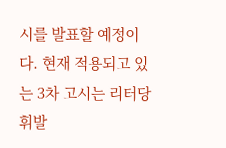시를 발표할 예정이다. 현재 적용되고 있는 3차 고시는 리터당 휘발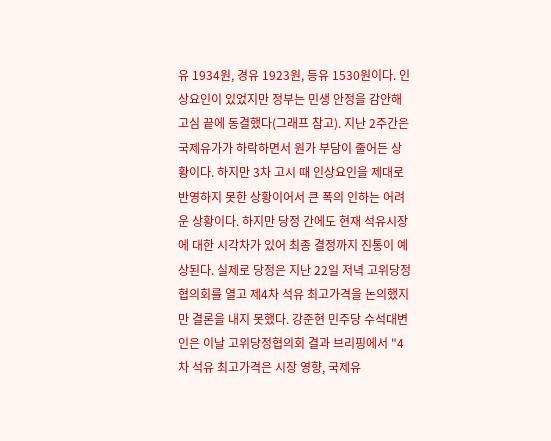유 1934원, 경유 1923원, 등유 1530원이다. 인상요인이 있었지만 정부는 민생 안정을 감안해 고심 끝에 동결했다(그래프 참고). 지난 2주간은 국제유가가 하락하면서 원가 부담이 줄어든 상황이다. 하지만 3차 고시 때 인상요인을 제대로 반영하지 못한 상황이어서 큰 폭의 인하는 어려운 상황이다. 하지만 당정 간에도 현재 석유시장에 대한 시각차가 있어 최종 결정까지 진통이 예상된다. 실제로 당정은 지난 22일 저녁 고위당정협의회를 열고 제4차 석유 최고가격을 논의했지만 결론을 내지 못했다. 강준현 민주당 수석대변인은 이날 고위당정협의회 결과 브리핑에서 "4차 석유 최고가격은 시장 영향, 국제유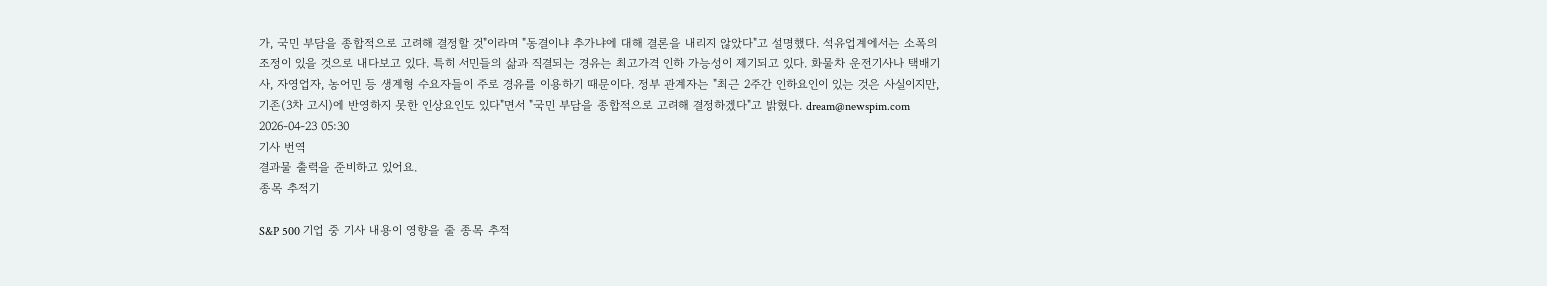가, 국민 부담을 종합적으로 고려해 결정할 것"이라며 "동결이냐 추가냐에 대해 결론을 내리지 않았다"고 설명했다. 석유업계에서는 소폭의 조정이 있을 것으로 내다보고 있다. 특히 서민들의 삶과 직결되는 경유는 최고가격 인하 가능성이 제기되고 있다. 화물차 운전기사나 택배기사, 자영업자, 농어민 등 생계형 수요자들이 주로 경유를 이용하기 때문이다. 정부 관계자는 "최근 2주간 인하요인이 있는 것은 사실이지만, 기존(3차 고시)에 반영하지 못한 인상요인도 있다"면서 "국민 부담을 종합적으로 고려해 결정하겠다"고 밝혔다. dream@newspim.com 2026-04-23 05:30
기사 번역
결과물 출력을 준비하고 있어요.
종목 추적기

S&P 500 기업 중 기사 내용이 영향을 줄 종목 추적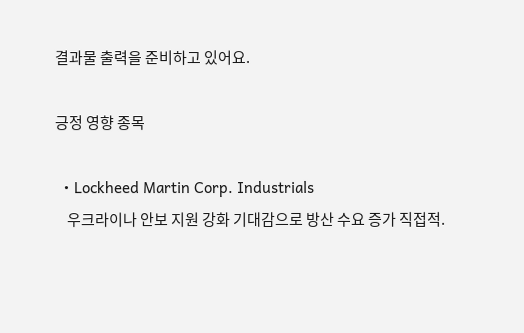결과물 출력을 준비하고 있어요.

긍정 영향 종목

  • Lockheed Martin Corp. Industrials
    우크라이나 안보 지원 강화 기대감으로 방산 수요 증가 직접적.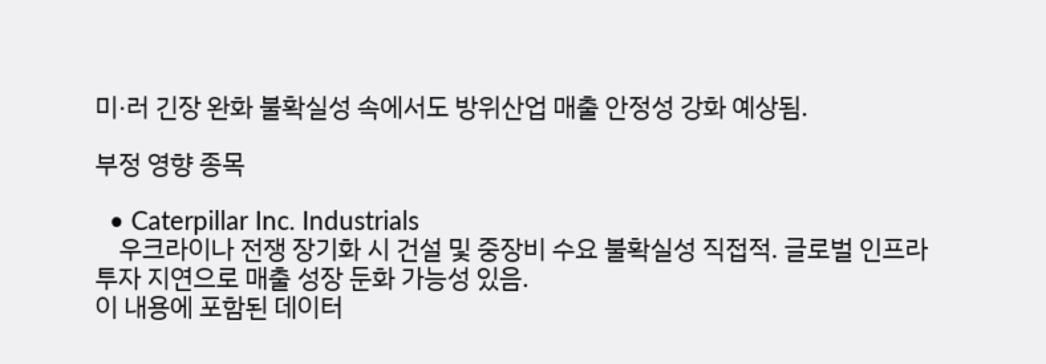미·러 긴장 완화 불확실성 속에서도 방위산업 매출 안정성 강화 예상됨.

부정 영향 종목

  • Caterpillar Inc. Industrials
    우크라이나 전쟁 장기화 시 건설 및 중장비 수요 불확실성 직접적. 글로벌 인프라 투자 지연으로 매출 성장 둔화 가능성 있음.
이 내용에 포함된 데이터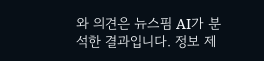와 의견은 뉴스핌 AI가 분석한 결과입니다. 정보 제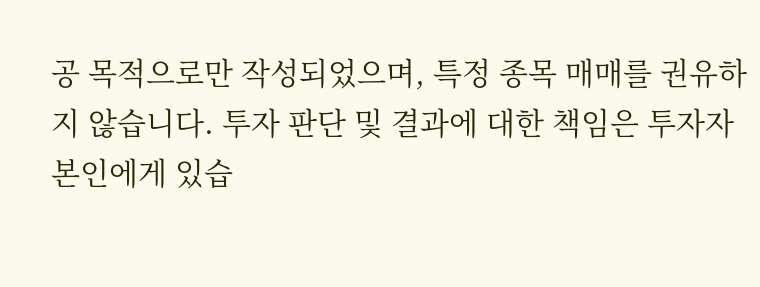공 목적으로만 작성되었으며, 특정 종목 매매를 권유하지 않습니다. 투자 판단 및 결과에 대한 책임은 투자자 본인에게 있습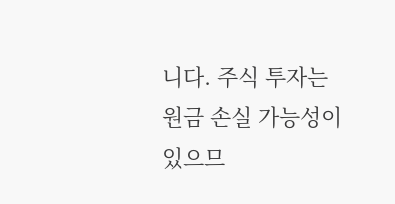니다. 주식 투자는 원금 손실 가능성이 있으므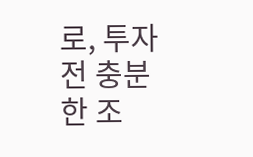로, 투자 전 충분한 조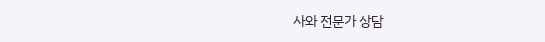사와 전문가 상담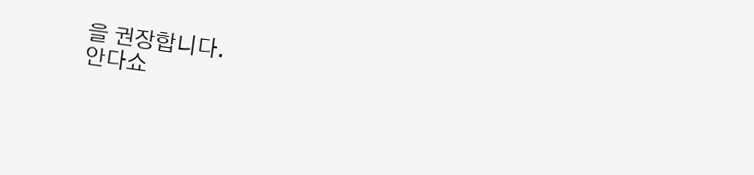을 권장합니다.
안다쇼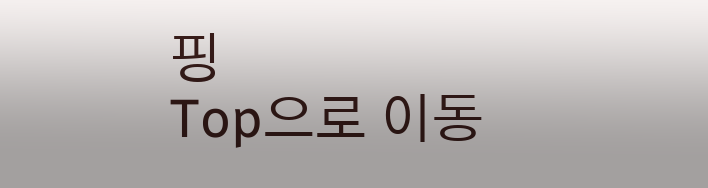핑
Top으로 이동